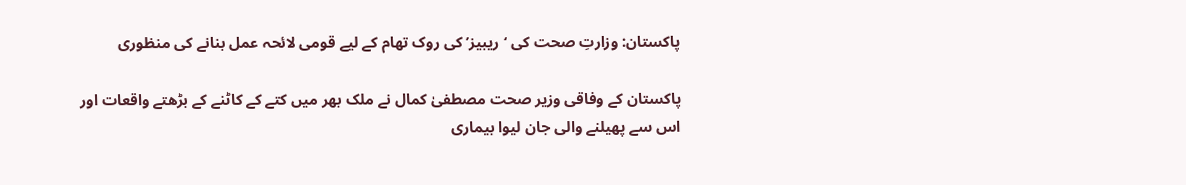پاکستان: وزارتِ صحت کی ‘ریبیز’ کی روک تھام کے لیے قومی لائحہ عمل بنانے کی منظوری

پاکستان کے وفاقی وزیر صحت مصطفیٰ کمال نے ملک بھر میں کتے کے کاٹنے کے بڑھتے واقعات اور اس سے پھیلنے والی جان لیوا بیماری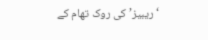‘ریبیز’ کی روک تھام کے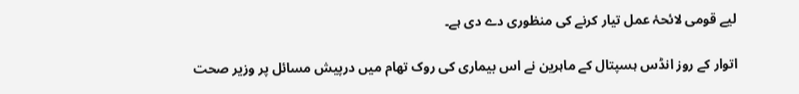لیے قومی لائحۂ عمل تیار کرنے کی منظوری دے دی ہے۔

اتوار کے روز انڈس ہسپتال کے ماہرین نے اس بیماری کی روک تھام میں درپیش مسائل پر وزیر صحت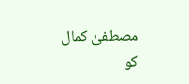مصطفیٰ کمال کو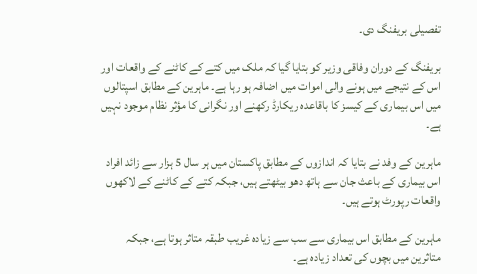تفصیلی بریفنگ دی۔

بریفنگ کے دوران وفاقی وزیر کو بتایا گیا کہ ملک میں کتے کے کاٹنے کے واقعات اور اس کے نتیجے میں ہونے والی اموات میں اضافہ ہو رہا ہے۔ ماہرین کے مطابق اسپتالوں میں اس بیماری کے کیسز کا باقاعدہ ریکارڈ رکھنے اور نگرانی کا مؤثر نظام موجود نہیں ہے۔

ماہرین کے وفد نے بتایا کہ اندازوں کے مطابق پاکستان میں ہر سال 5 ہزار سے زائد افراد اس بیماری کے باعث جان سے ہاتھ دھو بیٹھتے ہیں، جبکہ کتے کے کاٹنے کے لاکھوں واقعات رپورٹ ہوتے ہیں۔

ماہرین کے مطابق اس بیماری سے سب سے زیادہ غریب طبقہ متاثر ہوتا ہے، جبکہ متاثرین میں بچوں کی تعداد زیادہ ہے۔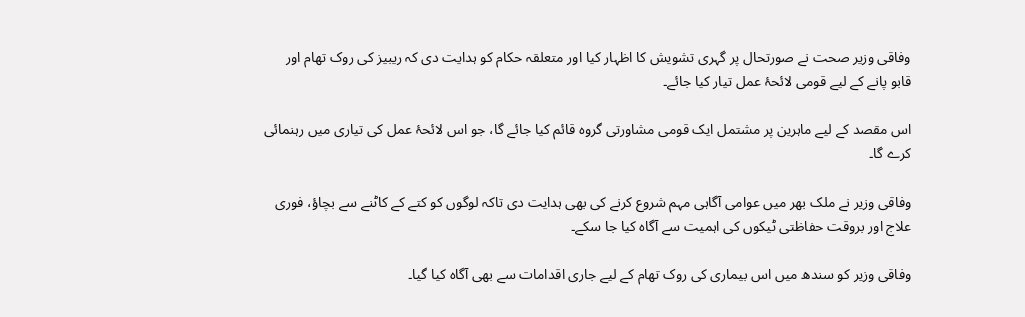وفاقی وزیر صحت نے صورتحال پر گہری تشویش کا اظہار کیا اور متعلقہ حکام کو ہدایت دی کہ ریبیز کی روک تھام اور قابو پانے کے لیے قومی لائحۂ عمل تیار کیا جائے۔

اس مقصد کے لیے ماہرین پر مشتمل ایک قومی مشاورتی گروہ قائم کیا جائے گا، جو اس لائحۂ عمل کی تیاری میں رہنمائی کرے گا۔

وفاقی وزیر نے ملک بھر میں عوامی آگاہی مہم شروع کرنے کی بھی ہدایت دی تاکہ لوگوں کو کتے کے کاٹنے سے بچاؤ، فوری علاج اور بروقت حفاظتی ٹیکوں کی اہمیت سے آگاہ کیا جا سکے۔

وفاقی وزیر کو سندھ میں اس بیماری کی روک تھام کے لیے جاری اقدامات سے بھی آگاہ کیا گیا۔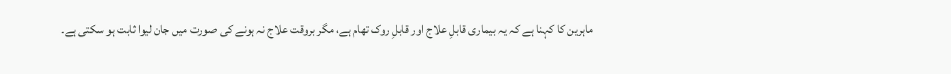ماہرین کا کہنا ہے کہ یہ بیماری قابلِ علاج اور قابلِ روک تھام ہے، مگر بروقت علاج نہ ہونے کی صورت میں جان لیوا ثابت ہو سکتی ہے۔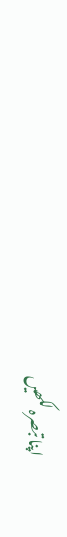اپنا تبصرہ لکھیں